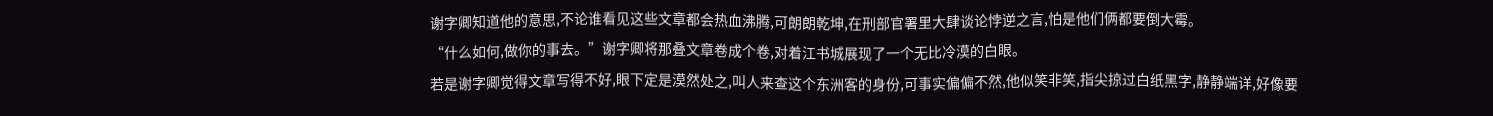谢字卿知道他的意思,不论谁看见这些文章都会热血沸腾,可朗朗乾坤,在刑部官署里大肆谈论悖逆之言,怕是他们俩都要倒大霉。
“什么如何,做你的事去。”谢字卿将那叠文章卷成个卷,对着江书城展现了一个无比冷漠的白眼。
若是谢字卿觉得文章写得不好,眼下定是漠然处之,叫人来查这个东洲客的身份,可事实偏偏不然,他似笑非笑,指尖掠过白纸黑字,静静端详,好像要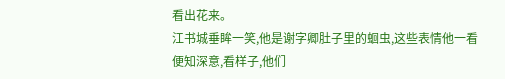看出花来。
江书城垂眸一笑,他是谢字卿肚子里的蛔虫,这些表情他一看便知深意,看样子,他们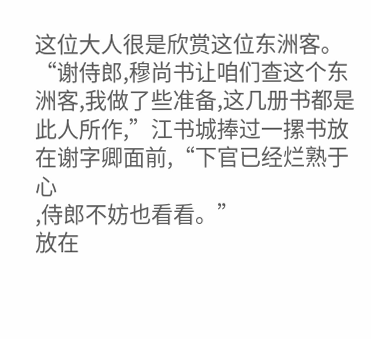这位大人很是欣赏这位东洲客。
“谢侍郎,穆尚书让咱们查这个东洲客,我做了些准备,这几册书都是此人所作,”江书城捧过一摞书放在谢字卿面前,“下官已经烂熟于心
,侍郎不妨也看看。”
放在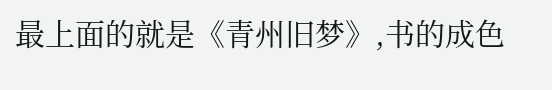最上面的就是《青州旧梦》,书的成色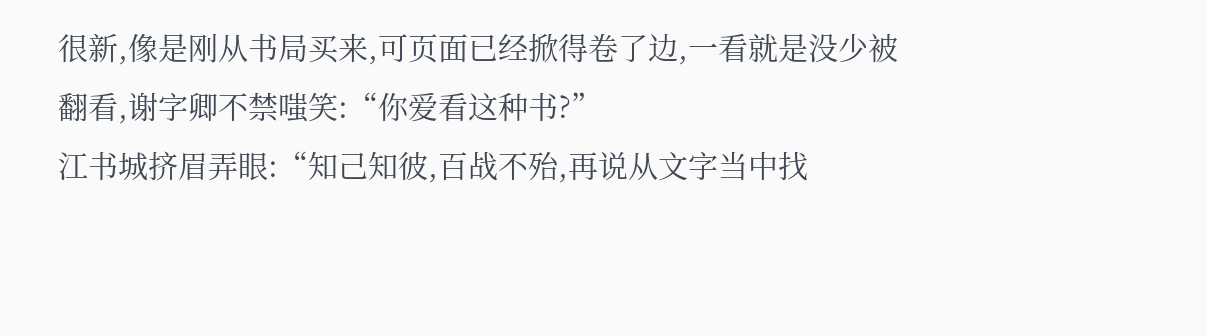很新,像是刚从书局买来,可页面已经掀得卷了边,一看就是没少被翻看,谢字卿不禁嗤笑:“你爱看这种书?”
江书城挤眉弄眼:“知己知彼,百战不殆,再说从文字当中找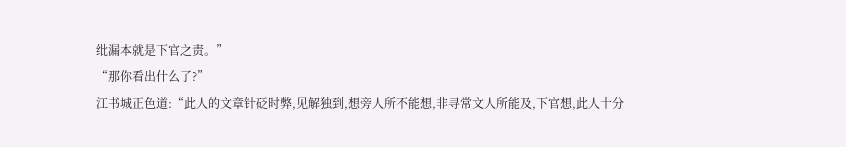纰漏本就是下官之责。”
“那你看出什么了?”
江书城正色道:“此人的文章针砭时弊,见解独到,想旁人所不能想,非寻常文人所能及,下官想,此人十分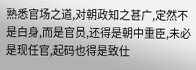熟悉官场之道,对朝政知之甚广,定然不是白身,而是官员,还得是朝中重臣,未必是现任官,起码也得是致仕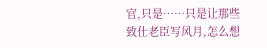官,只是……只是让那些致仕老臣写风月,怎么想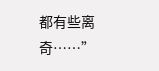都有些离奇……”